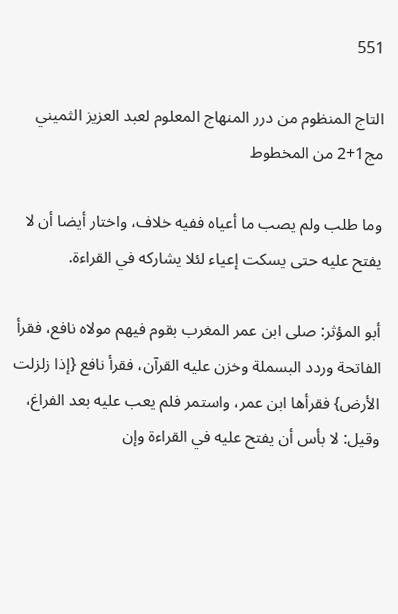551

التاج المنظوم من درر المنهاج المعلوم لعبد العزيز الثميني مج1+2 من المخطوط

وما طلب ولم يصب ما أعياه ففيه خلاف، واختار أيضا أن لا يفتح عليه حتى يسكت إعياء لئلا يشاركه في القراءة.

أبو المؤثر: صلى ابن عمر المغرب بقوم فيهم مولاه نافع، فقرأ الفاتحة وردد البسملة وخزن عليه القرآن، فقرأ نافع {إذا زلزلت الأرض} فقرأها ابن عمر، واستمر فلم يعب عليه بعد الفراغ، وقيل: لا بأس أن يفتح عليه في القراءة وإن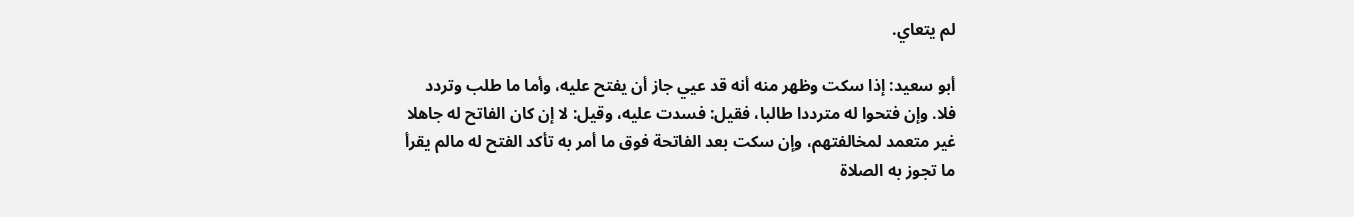لم يتعاي.

أبو سعيد: إذا سكت وظهر منه أنه قد عيي جاز أن يفتح عليه، وأما ما طلب وتردد فلا. وإن فتحوا له مترددا طالبا، فقيل: فسدت عليه، وقيل: لا إن كان الفاتح له جاهلا غير متعمد لمخالفتهم، وإن سكت بعد الفاتحة فوق ما أمر به تأكد الفتح له مالم يقرأ ما تجوز به الصلاة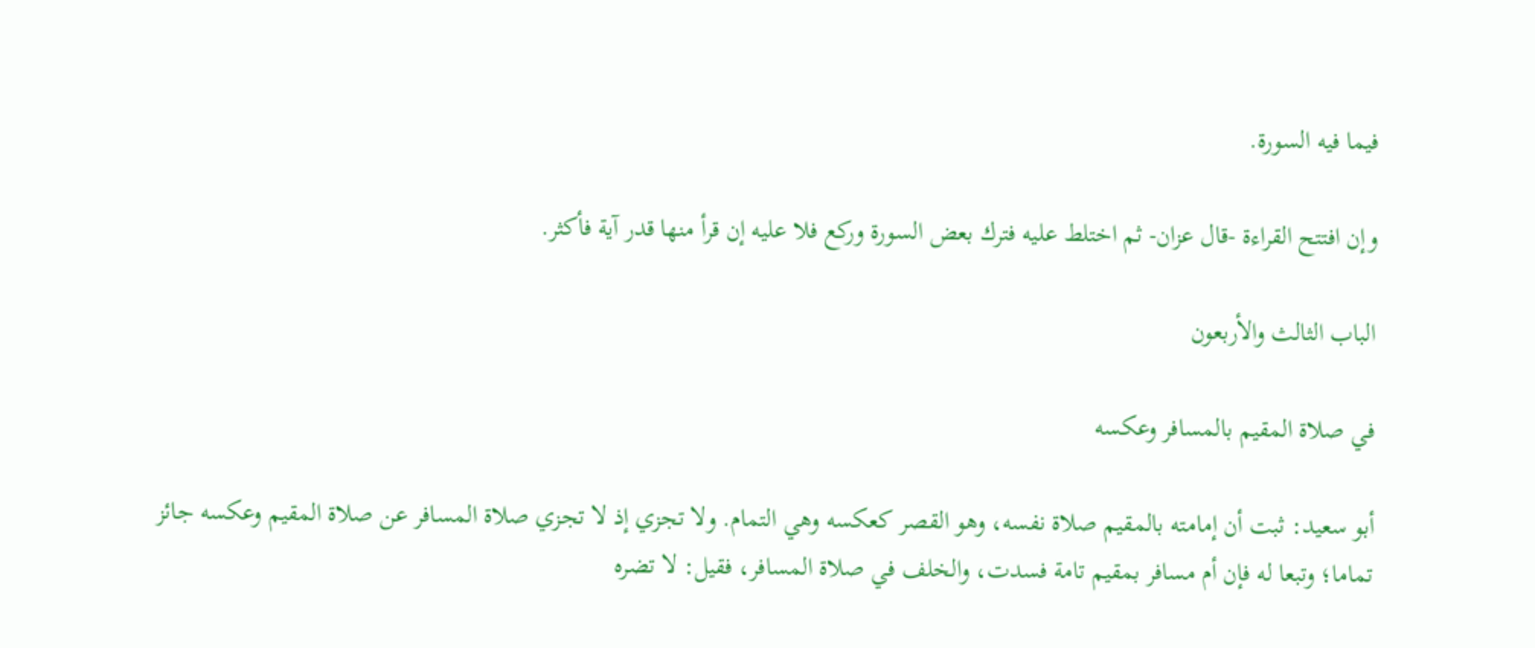فيما فيه السورة.

وإن افتتح القراءة -قال عزان- ثم اختلط عليه فترك بعض السورة وركع فلا عليه إن قرأ منها قدر آية فأكثر.

الباب الثالث والأربعون

في صلاة المقيم بالمسافر وعكسه

أبو سعيد: ثبت أن إمامته بالمقيم صلاة نفسه، وهو القصر كعكسه وهي التمام. ولا تجزي إذ لا تجزي صلاة المسافر عن صلاة المقيم وعكسه جائز تماما؛ وتبعا له فإن أم مسافر بمقيم تامة فسدت، والخلف في صلاة المسافر، فقيل: لا تضره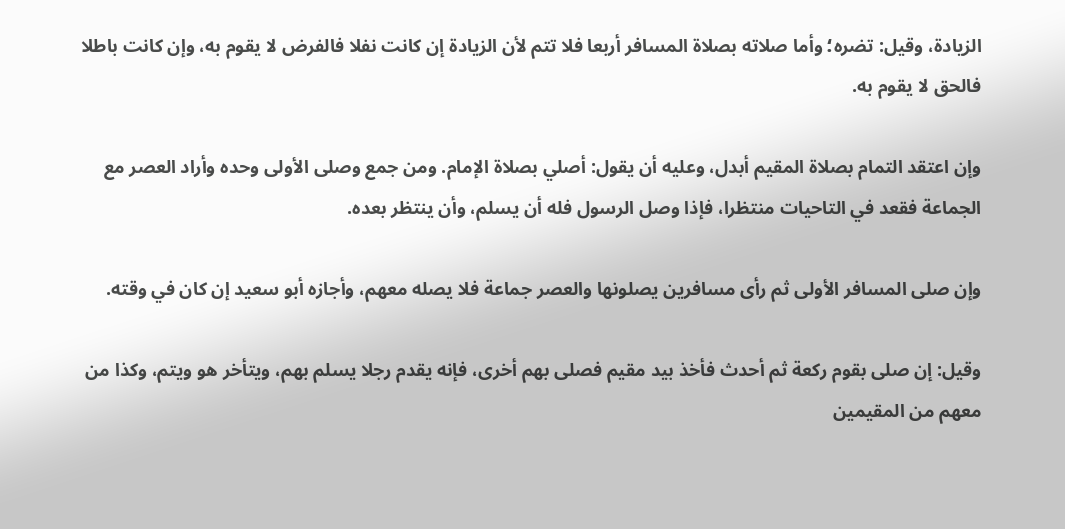الزيادة، وقيل: تضره؛ وأما صلاته بصلاة المسافر أربعا فلا تتم لأن الزيادة إن كانت نفلا فالفرض لا يقوم به، وإن كانت باطلا فالحق لا يقوم به.

وإن اعتقد التمام بصلاة المقيم أبدل، وعليه أن يقول: أصلي بصلاة الإمام. ومن جمع وصلى الأولى وحده وأراد العصر مع الجماعة فقعد في التاحيات منتظرا، فإذا وصل الرسول فله أن يسلم، وأن ينتظر بعده.

وإن صلى المسافر الأولى ثم رأى مسافرين يصلونها والعصر جماعة فلا يصله معهم، وأجازه أبو سعيد إن كان في وقته.

وقيل: إن صلى بقوم ركعة ثم أحدث فأخذ بيد مقيم فصلى بهم أخرى، فإنه يقدم رجلا يسلم بهم، ويتأخر هو ويتم، وكذا من معهم من المقيمين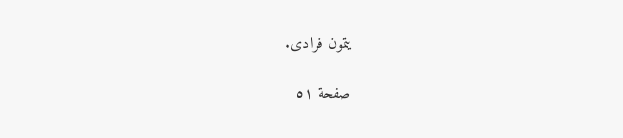يتمون فرادى.

صفحة ٥١